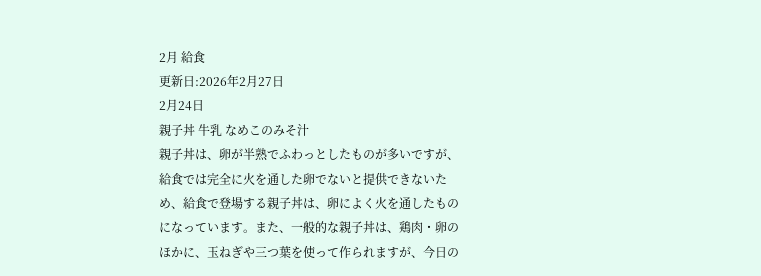2月 給食
更新日:2026年2月27日
2月24日
親子丼 牛乳 なめこのみそ汁
親子丼は、卵が半熟でふわっとしたものが多いですが、給食では完全に火を通した卵でないと提供できないため、給食で登場する親子丼は、卵によく火を通したものになっています。また、一般的な親子丼は、鶏肉・卵のほかに、玉ねぎや三つ葉を使って作られますが、今日の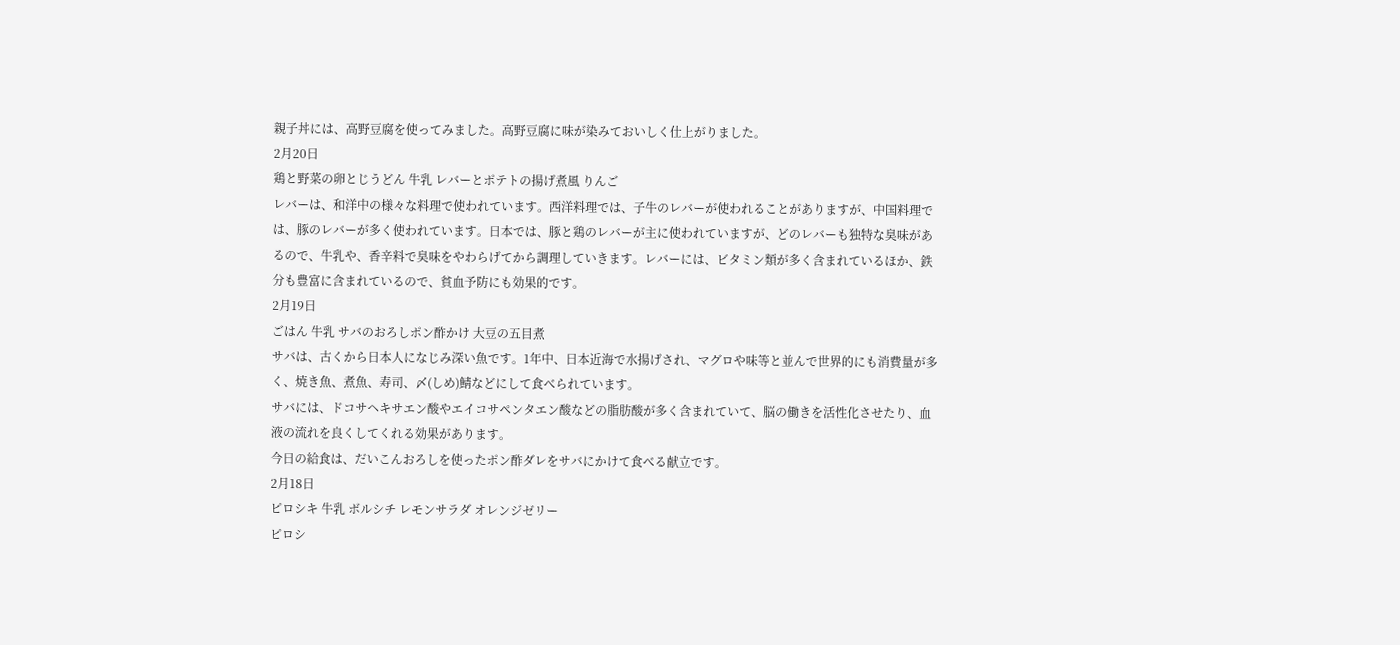親子丼には、高野豆腐を使ってみました。高野豆腐に味が染みておいしく仕上がりました。
2月20日
鶏と野菜の卵とじうどん 牛乳 レバーとポテトの揚げ煮風 りんご
レバーは、和洋中の様々な料理で使われています。西洋料理では、子牛のレバーが使われることがありますが、中国料理では、豚のレバーが多く使われています。日本では、豚と鶏のレバーが主に使われていますが、どのレバーも独特な臭味があるので、牛乳や、香辛料で臭味をやわらげてから調理していきます。レバーには、ビタミン類が多く含まれているほか、鉄分も豊富に含まれているので、貧血予防にも効果的です。
2月19日
ごはん 牛乳 サバのおろしポン酢かけ 大豆の五目煮
サバは、古くから日本人になじみ深い魚です。1年中、日本近海で水揚げされ、マグロや味等と並んで世界的にも消費量が多く、焼き魚、煮魚、寿司、〆(しめ)鯖などにして食べられています。
サバには、ドコサヘキサエン酸やエイコサペンタエン酸などの脂肪酸が多く含まれていて、脳の働きを活性化させたり、血液の流れを良くしてくれる効果があります。
今日の給食は、だいこんおろしを使ったポン酢ダレをサバにかけて食べる献立です。
2月18日
ピロシキ 牛乳 ボルシチ レモンサラダ オレンジゼリー
ピロシ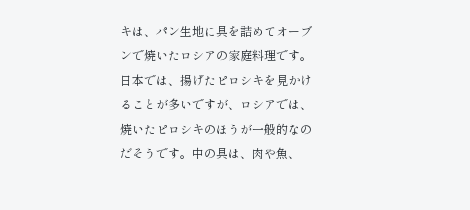キは、パン生地に具を詰めてオーブンで焼いたロシアの家庭料理です。日本では、揚げたピロシキを見かけることが多いですが、ロシアでは、焼いたピロシキのほうが一般的なのだそうです。中の具は、肉や魚、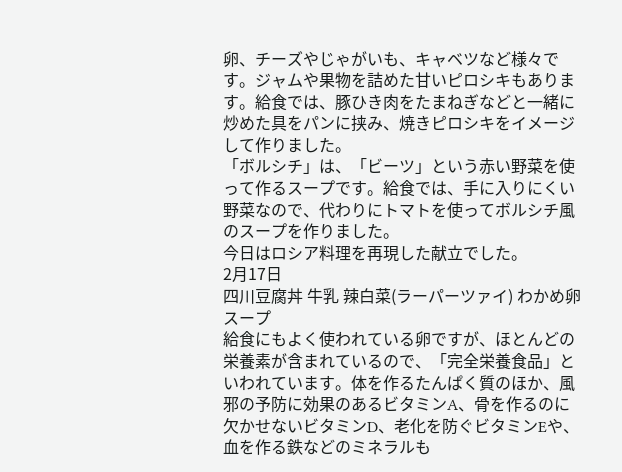卵、チーズやじゃがいも、キャベツなど様々です。ジャムや果物を詰めた甘いピロシキもあります。給食では、豚ひき肉をたまねぎなどと一緒に炒めた具をパンに挟み、焼きピロシキをイメージして作りました。
「ボルシチ」は、「ビーツ」という赤い野菜を使って作るスープです。給食では、手に入りにくい野菜なので、代わりにトマトを使ってボルシチ風のスープを作りました。
今日はロシア料理を再現した献立でした。
2月17日
四川豆腐丼 牛乳 辣白菜(ラーパーツァイ) わかめ卵スープ
給食にもよく使われている卵ですが、ほとんどの栄養素が含まれているので、「完全栄養食品」といわれています。体を作るたんぱく質のほか、風邪の予防に効果のあるビタミンA、骨を作るのに欠かせないビタミンD、老化を防ぐビタミンEや、血を作る鉄などのミネラルも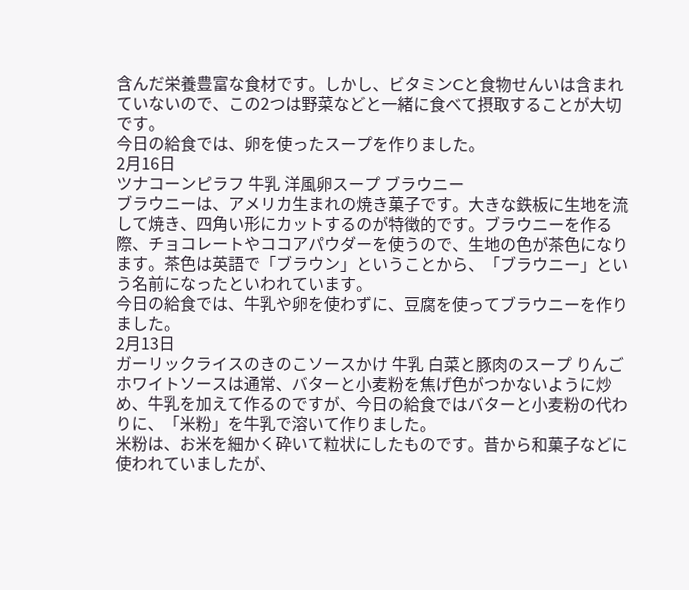含んだ栄養豊富な食材です。しかし、ビタミンCと食物せんいは含まれていないので、この2つは野菜などと一緒に食べて摂取することが大切です。
今日の給食では、卵を使ったスープを作りました。
2月16日
ツナコーンピラフ 牛乳 洋風卵スープ ブラウニー
ブラウニーは、アメリカ生まれの焼き菓子です。大きな鉄板に生地を流して焼き、四角い形にカットするのが特徴的です。ブラウニーを作る際、チョコレートやココアパウダーを使うので、生地の色が茶色になります。茶色は英語で「ブラウン」ということから、「ブラウニー」という名前になったといわれています。
今日の給食では、牛乳や卵を使わずに、豆腐を使ってブラウニーを作りました。
2月13日
ガーリックライスのきのこソースかけ 牛乳 白菜と豚肉のスープ りんご
ホワイトソースは通常、バターと小麦粉を焦げ色がつかないように炒め、牛乳を加えて作るのですが、今日の給食ではバターと小麦粉の代わりに、「米粉」を牛乳で溶いて作りました。
米粉は、お米を細かく砕いて粒状にしたものです。昔から和菓子などに使われていましたが、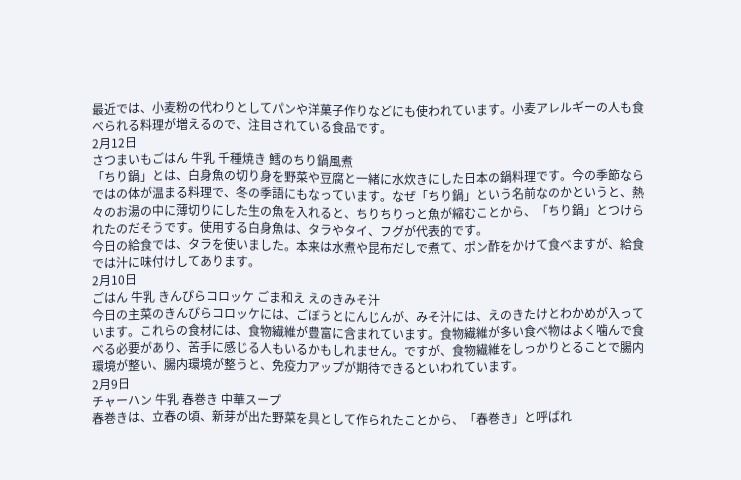最近では、小麦粉の代わりとしてパンや洋菓子作りなどにも使われています。小麦アレルギーの人も食べられる料理が増えるので、注目されている食品です。
2月12日
さつまいもごはん 牛乳 千種焼き 鱈のちり鍋風煮
「ちり鍋」とは、白身魚の切り身を野菜や豆腐と一緒に水炊きにした日本の鍋料理です。今の季節ならではの体が温まる料理で、冬の季語にもなっています。なぜ「ちり鍋」という名前なのかというと、熱々のお湯の中に薄切りにした生の魚を入れると、ちりちりっと魚が縮むことから、「ちり鍋」とつけられたのだそうです。使用する白身魚は、タラやタイ、フグが代表的です。
今日の給食では、タラを使いました。本来は水煮や昆布だしで煮て、ポン酢をかけて食べますが、給食では汁に味付けしてあります。
2月10日
ごはん 牛乳 きんぴらコロッケ ごま和え えのきみそ汁
今日の主菜のきんぴらコロッケには、ごぼうとにんじんが、みそ汁には、えのきたけとわかめが入っています。これらの食材には、食物繊維が豊富に含まれています。食物繊維が多い食べ物はよく噛んで食べる必要があり、苦手に感じる人もいるかもしれません。ですが、食物繊維をしっかりとることで腸内環境が整い、腸内環境が整うと、免疫力アップが期待できるといわれています。
2月9日
チャーハン 牛乳 春巻き 中華スープ
春巻きは、立春の頃、新芽が出た野菜を具として作られたことから、「春巻き」と呼ばれ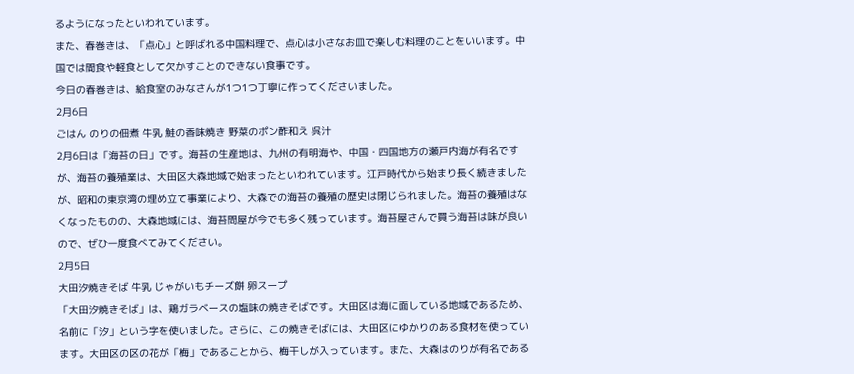るようになったといわれています。
また、春巻きは、「点心」と呼ばれる中国料理で、点心は小さなお皿で楽しむ料理のことをいいます。中国では間食や軽食として欠かすことのできない食事です。
今日の春巻きは、給食室のみなさんが1つ1つ丁寧に作ってくださいました。
2月6日
ごはん のりの佃煮 牛乳 鮭の香味焼き 野菜のポン酢和え 呉汁
2月6日は「海苔の日」です。海苔の生産地は、九州の有明海や、中国・四国地方の瀬戸内海が有名ですが、海苔の養殖業は、大田区大森地域で始まったといわれています。江戸時代から始まり長く続きましたが、昭和の東京湾の埋め立て事業により、大森での海苔の養殖の歴史は閉じられました。海苔の養殖はなくなったものの、大森地域には、海苔問屋が今でも多く残っています。海苔屋さんで買う海苔は味が良いので、ぜひ一度食べてみてください。
2月5日
大田汐焼きそば 牛乳 じゃがいもチーズ餅 卵スープ
「大田汐焼きそば」は、鶏ガラベースの塩味の焼きそばです。大田区は海に面している地域であるため、名前に「汐」という字を使いました。さらに、この焼きそばには、大田区にゆかりのある食材を使っています。大田区の区の花が「梅」であることから、梅干しが入っています。また、大森はのりが有名である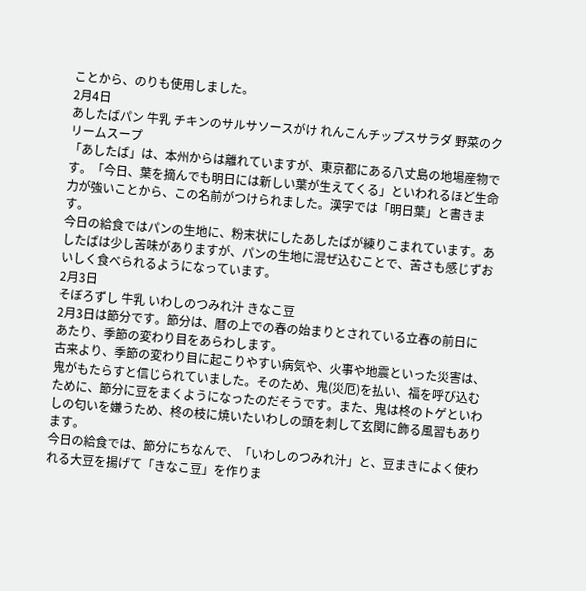ことから、のりも使用しました。
2月4日
あしたばパン 牛乳 チキンのサルサソースがけ れんこんチップスサラダ 野菜のクリームスープ
「あしたば」は、本州からは離れていますが、東京都にある八丈島の地場産物です。「今日、葉を摘んでも明日には新しい葉が生えてくる」といわれるほど生命力が強いことから、この名前がつけられました。漢字では「明日葉」と書きます。
今日の給食ではパンの生地に、粉末状にしたあしたばが練りこまれています。あしたばは少し苦味がありますが、パンの生地に混ぜ込むことで、苦さも感じずおいしく食べられるようになっています。
2月3日
そぼろずし 牛乳 いわしのつみれ汁 きなこ豆
2月3日は節分です。節分は、暦の上での春の始まりとされている立春の前日にあたり、季節の変わり目をあらわします。
古来より、季節の変わり目に起こりやすい病気や、火事や地震といった災害は、鬼がもたらすと信じられていました。そのため、鬼(災厄)を払い、福を呼び込むために、節分に豆をまくようになったのだそうです。また、鬼は柊のトゲといわしの匂いを嫌うため、柊の枝に焼いたいわしの頭を刺して玄関に飾る風習もあります。
今日の給食では、節分にちなんで、「いわしのつみれ汁」と、豆まきによく使われる大豆を揚げて「きなこ豆」を作りま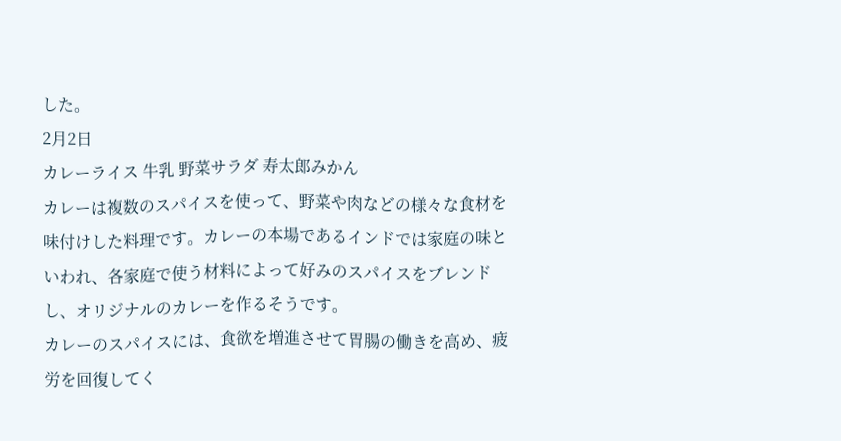した。
2月2日
カレーライス 牛乳 野菜サラダ 寿太郎みかん
カレーは複数のスパイスを使って、野菜や肉などの様々な食材を味付けした料理です。カレーの本場であるインドでは家庭の味といわれ、各家庭で使う材料によって好みのスパイスをブレンドし、オリジナルのカレーを作るそうです。
カレーのスパイスには、食欲を増進させて胃腸の働きを高め、疲労を回復してく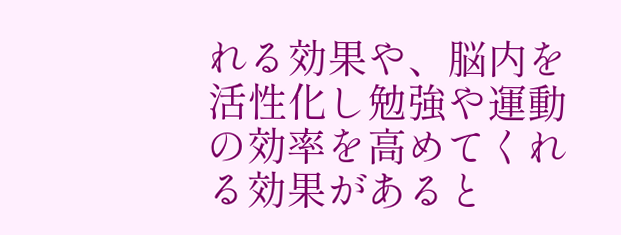れる効果や、脳内を活性化し勉強や運動の効率を高めてくれる効果があると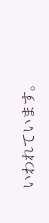いわれています。